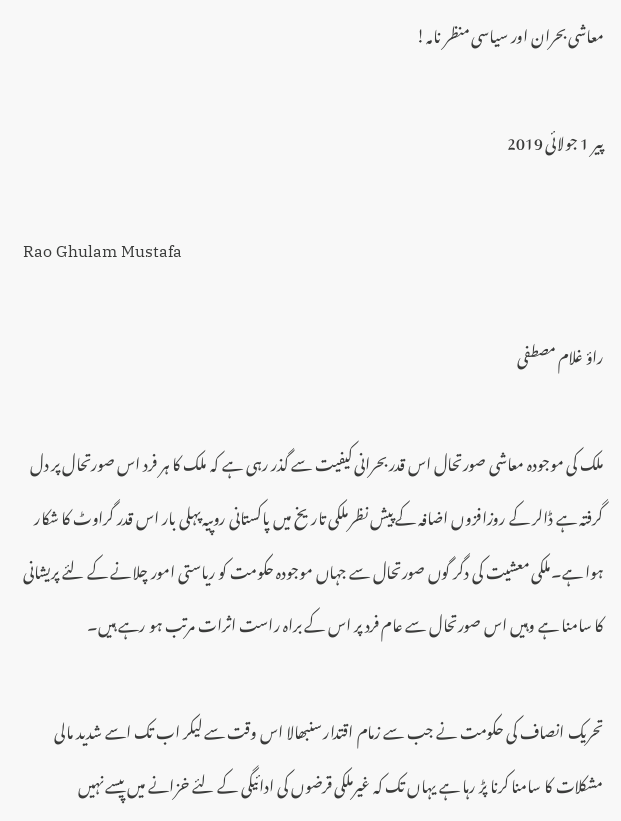معاشی بحران اور سیاسی منظر نامہ!

پیر 1 جولائی 2019

Rao Ghulam Mustafa

راؤ غلام مصطفی

ملک کی موجودہ معاشی صورتحال اس قدر بحرانی کیفیت سے گذر رہی ہے کہ ملک کا ہر فرد اس صورتحال پر دل گرفتہ ہے ڈالر کے روزافزوں اضافہ کے پیش نظر ملکی تاریخ میں پاکستانی روپیہ پہلی بار اس قدر گراوٹ کا شکار ہوا ہے۔ملکی معشیت کی دگر گوں صورتحال سے جہاں موجودہ حکومت کو ریاستی امور چلانے کے لئے پریشانی کا سامنا ہے وہیں اس صورتحال سے عام فرد پر اس کے براہ راست اثرات مرتب ہو رہے ہیں۔

تحریک انصاف کی حکومت نے جب سے زمام اقتدار سنبھالا اس وقت سے لیکر اب تک اسے شدید مالی مشکلات کا سامنا کرنا پڑ رہا ہے یہاں تک کہ غیرملکی قرضوں کی ادائیگی کے لئے خزانے میں پیسے نہیں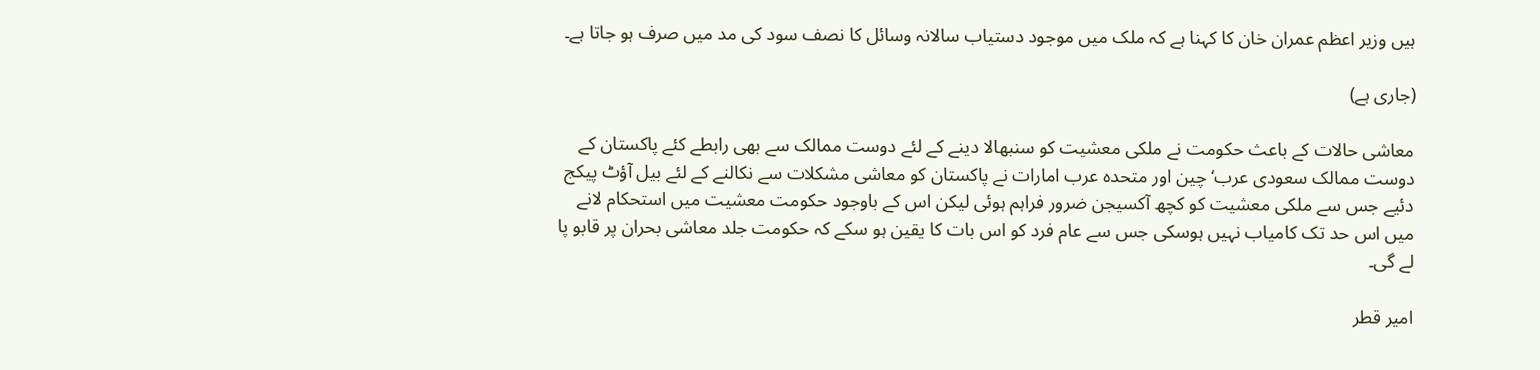ہیں وزیر اعظم عمران خان کا کہنا ہے کہ ملک میں موجود دستیاب سالانہ وسائل کا نصف سود کی مد میں صرف ہو جاتا ہے۔

(جاری ہے)

معاشی حالات کے باعث حکومت نے ملکی معشیت کو سنبھالا دینے کے لئے دوست ممالک سے بھی رابطے کئے پاکستان کے دوست ممالک سعودی عرب‘چین اور متحدہ عرب امارات نے پاکستان کو معاشی مشکلات سے نکالنے کے لئے بیل آؤٹ پیکج دئیے جس سے ملکی معشیت کو کچھ آکسیجن ضرور فراہم ہوئی لیکن اس کے باوجود حکومت معشیت میں استحکام لانے میں اس حد تک کامیاب نہیں ہوسکی جس سے عام فرد کو اس بات کا یقین ہو سکے کہ حکومت جلد معاشی بحران پر قابو پا لے گی۔

امیر قطر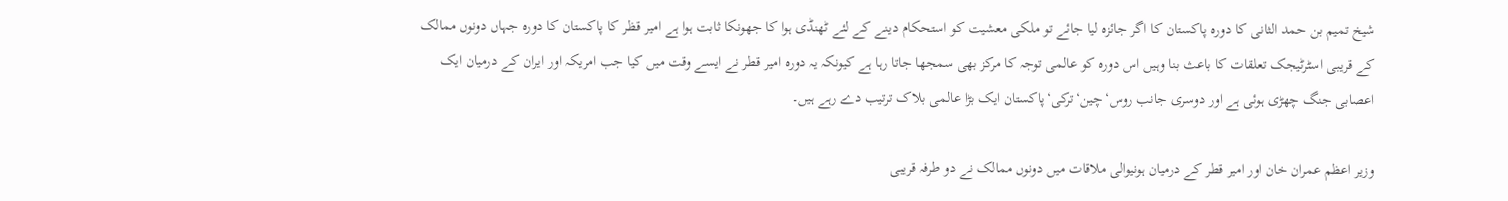شیخ تمیم بن حمد الثانی کا دورہ پاکستان کا اگر جائزہ لیا جائے تو ملکی معشیت کو استحکام دینے کے لئے ٹھنڈی ہوا کا جھونکا ثابت ہوا ہے امیر قظر کا پاکستان کا دورہ جہاں دونوں ممالک کے قریبی اسٹرٹیجک تعلقات کا باعث بنا وہیں اس دورہ کو عالمی توجہ کا مرکز بھی سمجھا جاتا رہا ہے کیونکہ یہ دورہ امیر قطر نے ایسے وقت میں کیا جب امریکہ اور ایران کے درمیان ایک اعصابی جنگ چھڑی ہوئی ہے اور دوسری جانب روس‘چین‘ترکی‘پاکستان ایک بڑا عالمی بلاک ترتیب دے رہے ہیں۔

وزیر اعظم عمران خان اور امیر قطر کے درمیان ہونیوالی ملاقات میں دونوں ممالک نے دو طرفہ قریبی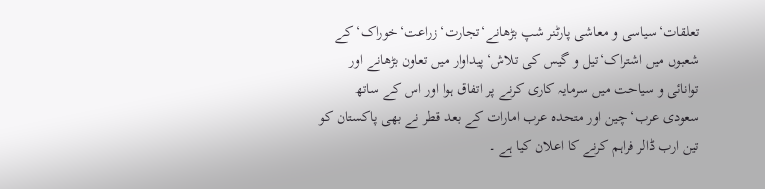تعلقات‘سیاسی و معاشی پارٹنر شپ بڑھانے‘تجارت‘زراعت‘خوراک‘کے شعبوں میں اشتراک‘تیل و گیس کی تلاش‘پیداوار میں تعاون بڑھانے اور توانائی و سیاحت میں سرمایہ کاری کرنے پر اتفاق ہوا اور اس کے ساتھ سعودی عرب‘چین اور متحدہ عرب امارات کے بعد قطر نے بھی پاکستان کو تین ارب ڈالر فراہم کرنے کا اعلان کیا ہے ۔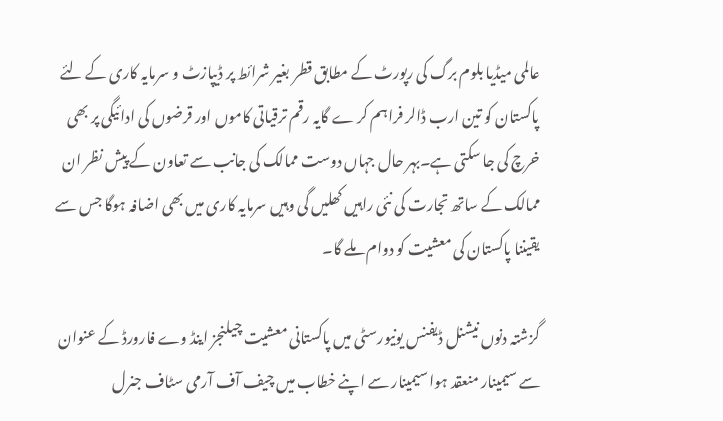عالمی میڈیا بلوم برگ کی رپورٹ کے مطابق قطر بغیر شرائط پر ڈیپازٹ و سرمایہ کاری کے لئے پاکستان کو تین ارب ڈالر فراہم کر ے گایہ رقم ترقیاتی کاموں اور قرضوں کی ادائیگی پر بھی خرچ کی جا سکتی ہے۔بہر حال جہاں دوست ممالک کی جانب سے تعاون کے پیش نظر ان ممالک کے ساتھ تجارت کی نئی راہیں کھلیں گی وہیں سرمایہ کاری میں بھی اضافہ ہوگا جس سے یقیننا پاکستان کی معشیت کو دوام ملے گا۔

گزشتہ دنوں نیشنل ڈیفنس یونیورسٹی میں پاکستانی معشیت چیلنجز اینڈ وے فارورڈ کے عنوان سے سیمینار منعقد ہوا سیمینار سے اپنے خطاب میں چیف آف آرمی سٹاف جنرل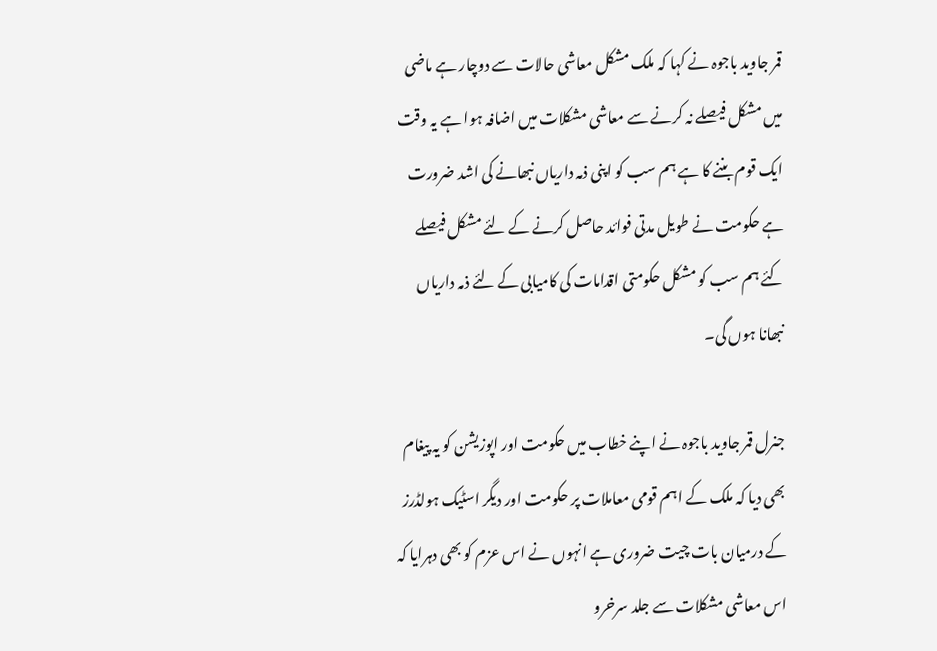قمر جاوید باجوہ نے کہا کہ ملک مشکل معاشی حالات سے دوچار ہے ماضی میں مشکل فیصلے نہ کرنے سے معاشی مشکلات میں اضافہ ہوا ہے یہ وقت ایک قوم بننے کا ہے ہم سب کو اپنی ذمہ داریاں نبھانے کی اشد ضرورت ہے حکومت نے طویل مدتی فوائد حاصل کرنے کے لئے مشکل فیصلے کئے ہم سب کو مشکل حکومتی اقدامات کی کامیابی کے لئے ذمہ داریاں نبھانا ہوں گی۔

جنرل قمر جاوید باجوہ نے اپنے خطاب میں حکومت اور اپوزیشن کو یہ پیغام بھی دیا کہ ملک کے اہم قومی معاملات پر حکومت اور دیگر اسٹیک ہولڈرز کے درمیان بات چیت ضروری ہے انہوں نے اس عزم کو بھی دہرایا کہ اس معاشی مشکلات سے جلد سرخرو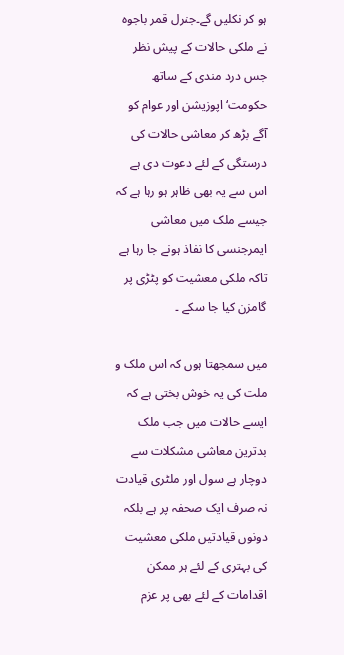ہو کر نکلیں گے۔جنرل قمر باجوہ نے ملکی حالات کے پیش نظر جس درد مندی کے ساتھ حکومت‘اپوزیشن اور عوام کو آگے بڑھ کر معاشی حالات کی درستگی کے لئے دعوت دی ہے اس سے یہ بھی ظاہر ہو رہا ہے کہ جیسے ملک میں معاشی ایمرجنسی کا نفاذ ہونے جا رہا ہے تاکہ ملکی معشیت کو پٹڑی پر گامزن کیا جا سکے ۔

میں سمجھتا ہوں کہ اس ملک و ملت کی یہ خوش بختی ہے کہ ایسے حالات میں جب ملک بدترین معاشی مشکلات سے دوچار ہے سول اور ملٹری قیادت نہ صرف ایک صحفہ پر ہے بلکہ دونوں قیادتیں ملکی معشیت کی بہتری کے لئے ہر ممکن اقدامات کے لئے بھی پر عزم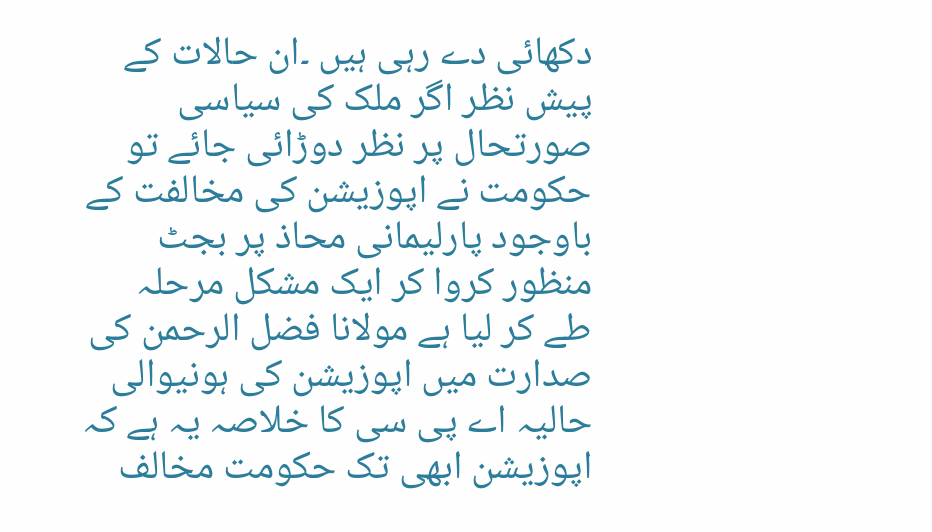دکھائی دے رہی ہیں ۔ان حالات کے پیش نظر اگر ملک کی سیاسی صورتحال پر نظر دوڑائی جائے تو حکومت نے اپوزیشن کی مخالفت کے باوجود پارلیمانی محاذ پر بجٹ منظور کروا کر ایک مشکل مرحلہ طے کر لیا ہے مولانا فضل الرحمن کی صدارت میں اپوزیشن کی ہونیوالی حالیہ اے پی سی کا خلاصہ یہ ہے کہ اپوزیشن ابھی تک حکومت مخالف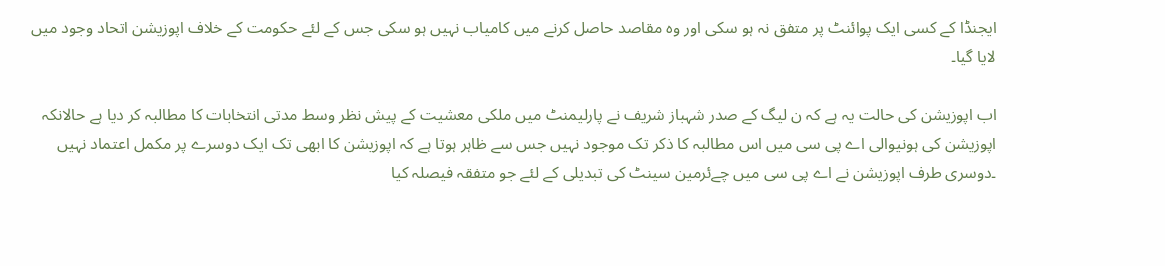ایجنڈا کے کسی ایک پوائنٹ پر متفق نہ ہو سکی اور وہ مقاصد حاصل کرنے میں کامیاب نہیں ہو سکی جس کے لئے حکومت کے خلاف اپوزیشن اتحاد وجود میں لایا گیا۔

اب اپوزیشن کی حالت یہ ہے کہ ن لیگ کے صدر شہباز شریف نے پارلیمنٹ میں ملکی معشیت کے پیش نظر وسط مدتی انتخابات کا مطالبہ کر دیا ہے حالانکہ اپوزیشن کی ہونیوالی اے پی سی میں اس مطالبہ کا ذکر تک موجود نہیں جس سے ظاہر ہوتا ہے کہ اپوزیشن کا ابھی تک ایک دوسرے پر مکمل اعتماد نہیں ۔دوسری طرف اپوزیشن نے اے پی سی میں چےئرمین سینٹ کی تبدیلی کے لئے جو متفقہ فیصلہ کیا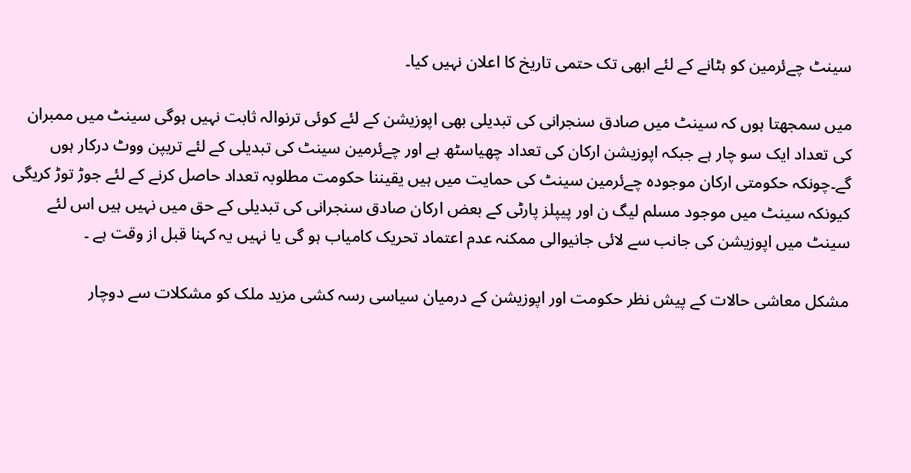سینٹ چےئرمین کو ہٹانے کے لئے ابھی تک حتمی تاریخ کا اعلان نہیں کیا۔

میں سمجھتا ہوں کہ سینٹ میں صادق سنجرانی کی تبدیلی بھی اپوزیشن کے لئے کوئی ترنوالہ ثابت نہیں ہوگی سینٹ میں ممبران کی تعداد ایک سو چار ہے جبکہ اپوزیشن ارکان کی تعداد چھیاسٹھ ہے اور چےئرمین سینٹ کی تبدیلی کے لئے تریپن ووٹ درکار ہوں گے۔چونکہ حکومتی ارکان موجودہ چےئرمین سینٹ کی حمایت میں ہیں یقیننا حکومت مطلوبہ تعداد حاصل کرنے کے لئے جوڑ توڑ کریگی کیونکہ سینٹ میں موجود مسلم لیگ ن اور پیپلز پارٹی کے بعض ارکان صادق سنجرانی کی تبدیلی کے حق میں نہیں ہیں اس لئے سینٹ میں اپوزیشن کی جانب سے لائی جانیوالی ممکنہ عدم اعتماد تحریک کامیاب ہو گی یا نہیں یہ کہنا قبل از وقت ہے ۔

مشکل معاشی حالات کے پیش نظر حکومت اور اپوزیشن کے درمیان سیاسی رسہ کشی مزید ملک کو مشکلات سے دوچار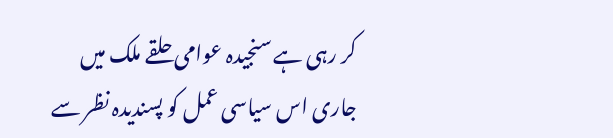کر رہی ہے سنجیدہ عوامی حلقے ملک میں جاری اس سیاسی عمل کو پسندیدہ نظر سے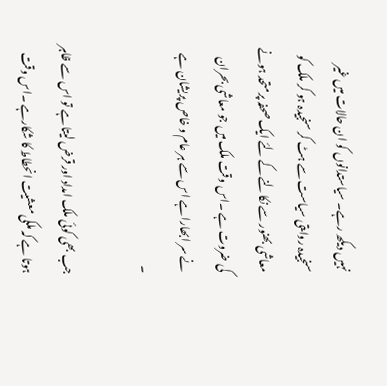نہیں دیکھ رہے۔ سیاستدانوں کو ان حالات میں غیر سنجیدہ روایتی سیاست سے ہٹ کر سنجیدہ ہو کر ملک کو معاشی بھنور سے نکالنے کے لئے ایک صحفہ پر متحد ہونے کی ضروت ہے ۔اس وقت ملک میں جو معاشی بحران نے سر ابھارا ہے اس سے ہر عام و خاص پریشان ہے ۔

جب بھی کوئی ملک امداد اور قرض لیتا ہے تو اس سے ظاہر ہوتا ہے کہ ملکی معشیت انحطاط کا شکارہے ۔اس وقت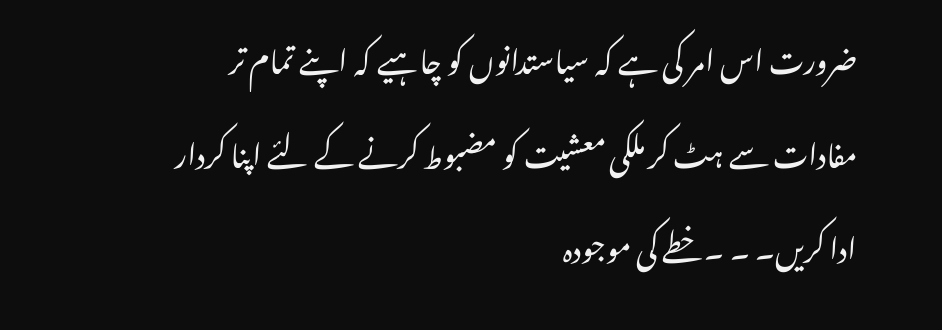ضرورت اس امر کی ہے کہ سیاستدانوں کو چاہیے کہ اپنے تمام تر مفادات سے ہٹ کر ملکی معشیت کو مضبوط کرنے کے لئے اپنا کردار ادا کریں۔ ۔ ۔خطے کی موجودہ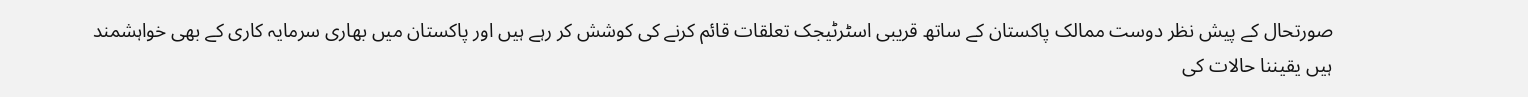صورتحال کے پیش نظر دوست ممالک پاکستان کے ساتھ قریبی اسٹرٹیجک تعلقات قائم کرنے کی کوشش کر رہے ہیں اور پاکستان میں بھاری سرمایہ کاری کے بھی خواہشمند ہیں یقیننا حالات کی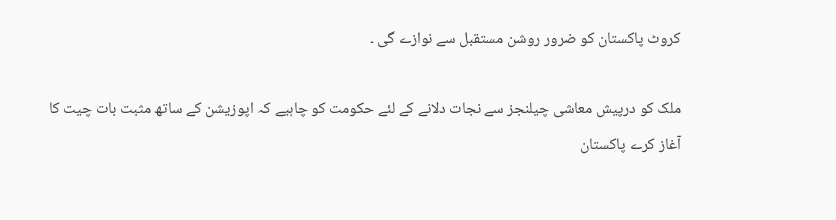کروٹ پاکستان کو ضرور روشن مستقبل سے نوازے گی ۔

ملک کو درپیش معاشی چیلنجز سے نجات دلانے کے لئے حکومت کو چاہیے کہ اپوزیشن کے ساتھ مثبت بات چیت کا آغاز کرے پاکستان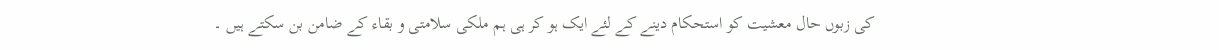کی زبوں حال معشیت کو استحکام دینے کے لئے ایک ہو کر ہی ہم ملکی سلامتی و بقاء کے ضامن بن سکتے ہیں ۔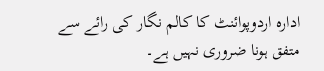ادارہ اردوپوائنٹ کا کالم نگار کی رائے سے متفق ہونا ضروری نہیں ہے۔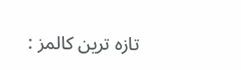تازہ ترین کالمز :